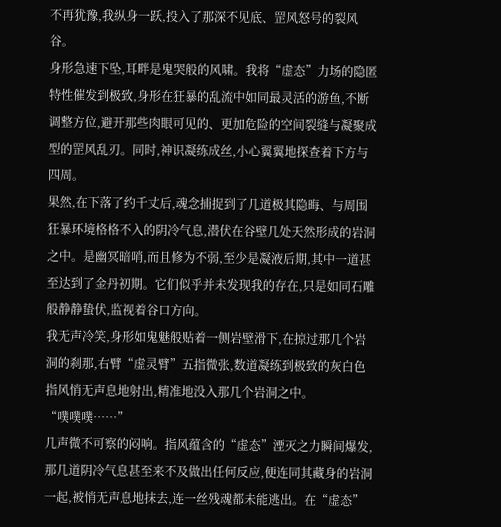不再犹豫,我纵身一跃,投入了那深不见底、罡风怒号的裂风谷。
身形急速下坠,耳畔是鬼哭般的风啸。我将“虚态”力场的隐匿特性催发到极致,身形在狂暴的乱流中如同最灵活的游鱼,不断调整方位,避开那些肉眼可见的、更加危险的空间裂缝与凝聚成型的罡风乱刃。同时,神识凝练成丝,小心翼翼地探查着下方与四周。
果然,在下落了约千丈后,魂念捕捉到了几道极其隐晦、与周围狂暴环境格格不入的阴冷气息,潜伏在谷壁几处天然形成的岩洞之中。是幽冥暗哨,而且修为不弱,至少是凝液后期,其中一道甚至达到了金丹初期。它们似乎并未发现我的存在,只是如同石雕般静静蛰伏,监视着谷口方向。
我无声冷笑,身形如鬼魅般贴着一侧岩壁滑下,在掠过那几个岩洞的刹那,右臂“虚灵臂”五指微张,数道凝练到极致的灰白色指风悄无声息地射出,精准地没入那几个岩洞之中。
“噗噗噗……”
几声微不可察的闷响。指风蕴含的“虚态”湮灭之力瞬间爆发,那几道阴冷气息甚至来不及做出任何反应,便连同其藏身的岩洞一起,被悄无声息地抹去,连一丝残魂都未能逃出。在“虚态”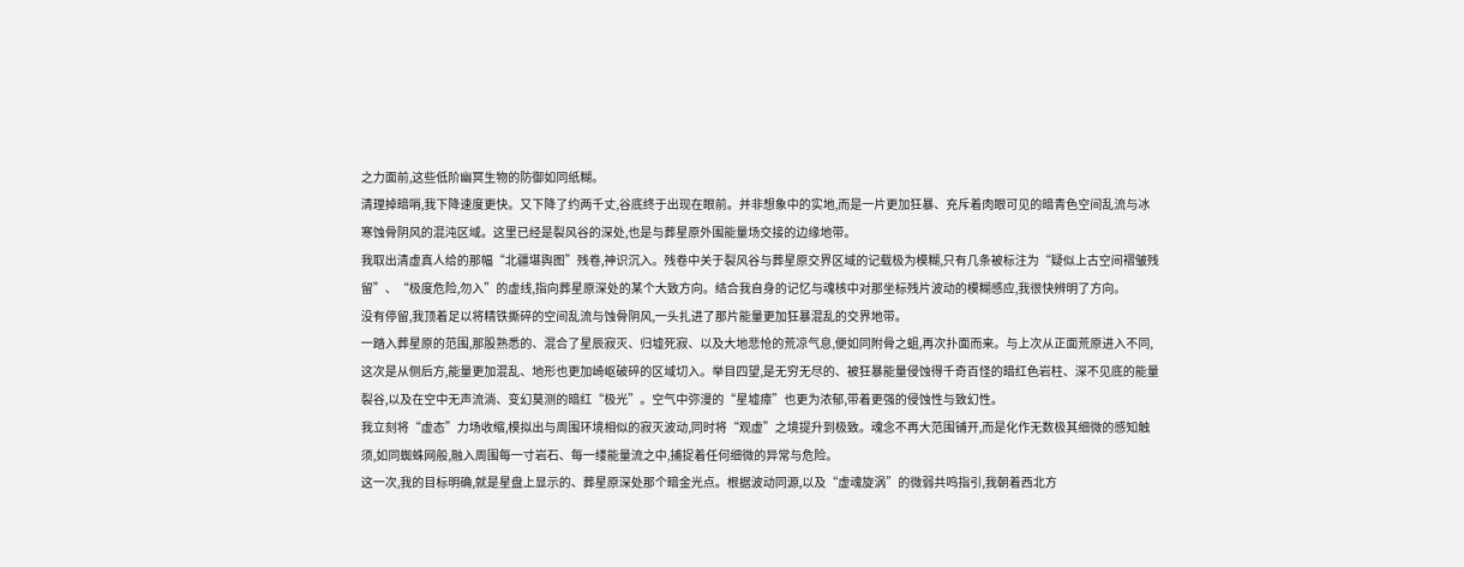之力面前,这些低阶幽冥生物的防御如同纸糊。
清理掉暗哨,我下降速度更快。又下降了约两千丈,谷底终于出现在眼前。并非想象中的实地,而是一片更加狂暴、充斥着肉眼可见的暗青色空间乱流与冰寒蚀骨阴风的混沌区域。这里已经是裂风谷的深处,也是与葬星原外围能量场交接的边缘地带。
我取出清虚真人给的那幅“北疆堪舆图”残卷,神识沉入。残卷中关于裂风谷与葬星原交界区域的记载极为模糊,只有几条被标注为“疑似上古空间褶皱残留”、“极度危险,勿入”的虚线,指向葬星原深处的某个大致方向。结合我自身的记忆与魂核中对那坐标残片波动的模糊感应,我很快辨明了方向。
没有停留,我顶着足以将精铁撕碎的空间乱流与蚀骨阴风,一头扎进了那片能量更加狂暴混乱的交界地带。
一踏入葬星原的范围,那股熟悉的、混合了星辰寂灭、归墟死寂、以及大地悲怆的荒凉气息,便如同附骨之蛆,再次扑面而来。与上次从正面荒原进入不同,这次是从侧后方,能量更加混乱、地形也更加崎岖破碎的区域切入。举目四望,是无穷无尽的、被狂暴能量侵蚀得千奇百怪的暗红色岩柱、深不见底的能量裂谷,以及在空中无声流淌、变幻莫测的暗红“极光”。空气中弥漫的“星墟瘴”也更为浓郁,带着更强的侵蚀性与致幻性。
我立刻将“虚态”力场收缩,模拟出与周围环境相似的寂灭波动,同时将“观虚”之境提升到极致。魂念不再大范围铺开,而是化作无数极其细微的感知触须,如同蜘蛛网般,融入周围每一寸岩石、每一缕能量流之中,捕捉着任何细微的异常与危险。
这一次,我的目标明确,就是星盘上显示的、葬星原深处那个暗金光点。根据波动同源,以及“虚魂旋涡”的微弱共鸣指引,我朝着西北方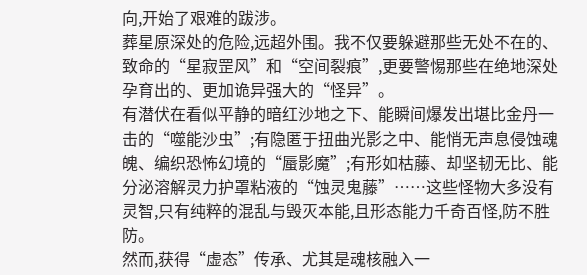向,开始了艰难的跋涉。
葬星原深处的危险,远超外围。我不仅要躲避那些无处不在的、致命的“星寂罡风”和“空间裂痕”,更要警惕那些在绝地深处孕育出的、更加诡异强大的“怪异”。
有潜伏在看似平静的暗红沙地之下、能瞬间爆发出堪比金丹一击的“噬能沙虫”;有隐匿于扭曲光影之中、能悄无声息侵蚀魂魄、编织恐怖幻境的“蜃影魔”;有形如枯藤、却坚韧无比、能分泌溶解灵力护罩粘液的“蚀灵鬼藤”……这些怪物大多没有灵智,只有纯粹的混乱与毁灭本能,且形态能力千奇百怪,防不胜防。
然而,获得“虚态”传承、尤其是魂核融入一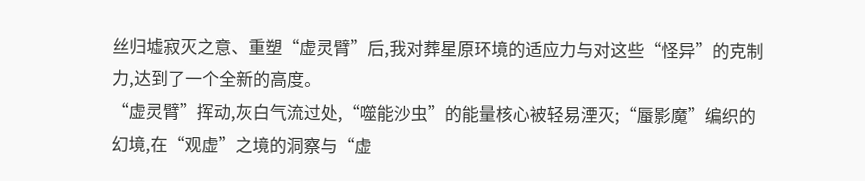丝归墟寂灭之意、重塑“虚灵臂”后,我对葬星原环境的适应力与对这些“怪异”的克制力,达到了一个全新的高度。
“虚灵臂”挥动,灰白气流过处,“噬能沙虫”的能量核心被轻易湮灭;“蜃影魔”编织的幻境,在“观虚”之境的洞察与“虚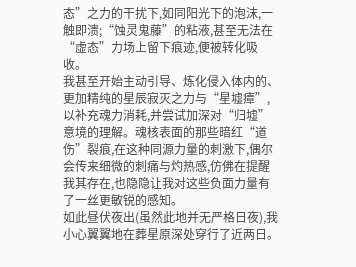态”之力的干扰下,如同阳光下的泡沫,一触即溃;“蚀灵鬼藤”的粘液,甚至无法在“虚态”力场上留下痕迹,便被转化吸收。
我甚至开始主动引导、炼化侵入体内的、更加精纯的星辰寂灭之力与“星墟瘴”,以补充魂力消耗,并尝试加深对“归墟”意境的理解。魂核表面的那些暗红“道伤”裂痕,在这种同源力量的刺激下,偶尔会传来细微的刺痛与灼热感,仿佛在提醒我其存在,也隐隐让我对这些负面力量有了一丝更敏锐的感知。
如此昼伏夜出(虽然此地并无严格日夜),我小心翼翼地在葬星原深处穿行了近两日。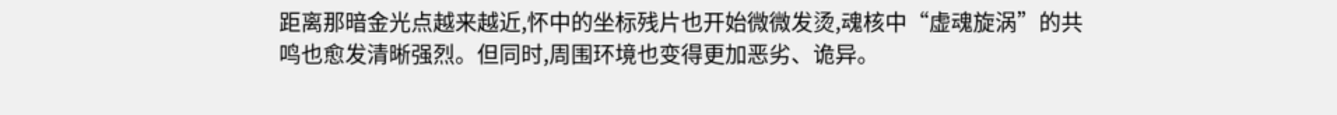距离那暗金光点越来越近,怀中的坐标残片也开始微微发烫,魂核中“虚魂旋涡”的共鸣也愈发清晰强烈。但同时,周围环境也变得更加恶劣、诡异。